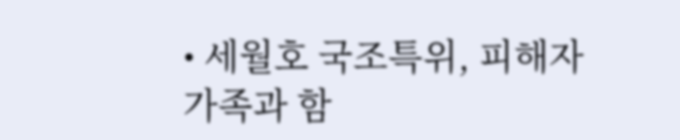• 세월호 국조특위, 피해자 가족과 함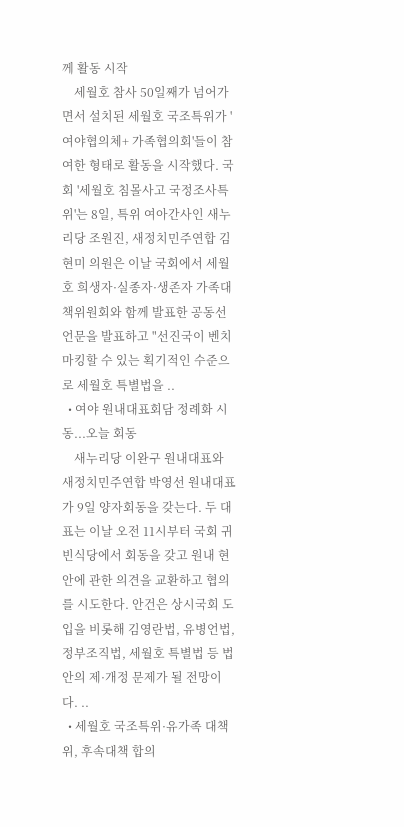께 활동 시작
    세월호 참사 50일째가 넘어가면서 설치된 세월호 국조특위가 '여야협의체+ 가족협의회'들이 참여한 형태로 활동을 시작했다. 국회 '세월호 침몰사고 국정조사특위'는 8일, 특위 여아간사인 새누리당 조원진, 새정치민주연합 김현미 의원은 이날 국회에서 세월호 희생자·실종자·생존자 가족대책위원회와 함께 발표한 공동선언문을 발표하고 "선진국이 벤치마킹할 수 있는 획기적인 수준으로 세월호 특별법을 ..
  • 여야 원내대표회담 정례화 시동...오늘 회동
    새누리당 이완구 원내대표와 새정치민주연합 박영선 원내대표가 9일 양자회동을 갖는다. 두 대표는 이날 오전 11시부터 국회 귀빈식당에서 회동을 갖고 원내 현안에 관한 의견을 교환하고 협의를 시도한다. 안건은 상시국회 도입을 비롯해 김영란법, 유병언법, 정부조직법, 세월호 특별법 등 법안의 제·개정 문제가 될 전망이다. ..
  • 세월호 국조특위·유가족 대책위, 후속대책 합의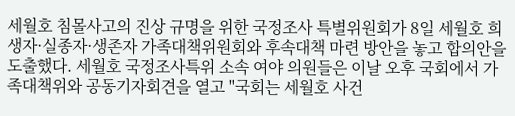세월호 침몰사고의 진상 규명을 위한 국정조사 특별위원회가 8일 세월호 희생자·실종자·생존자 가족대책위원회와 후속대책 마련 방안을 놓고 합의안을 도출했다. 세월호 국정조사특위 소속 여야 의원들은 이날 오후 국회에서 가족대책위와 공동기자회견을 열고 "국회는 세월호 사건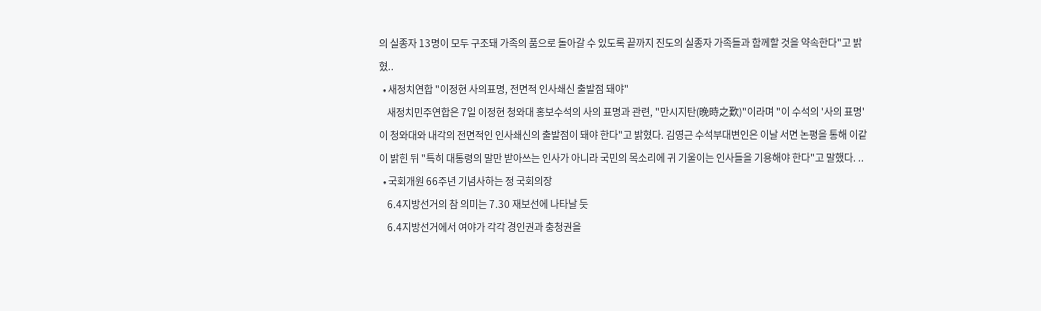의 실종자 13명이 모두 구조돼 가족의 품으로 돌아갈 수 있도록 끝까지 진도의 실종자 가족들과 함께할 것을 약속한다"고 밝혔..
  • 새정치연합 "이정현 사의표명, 전면적 인사쇄신 출발점 돼야"
    새정치민주연합은 7일 이정현 청와대 홍보수석의 사의 표명과 관련, "만시지탄(晩時之歎)"이라며 "이 수석의 '사의 표명'이 청와대와 내각의 전면적인 인사쇄신의 출발점이 돼야 한다"고 밝혔다. 김영근 수석부대변인은 이날 서면 논평을 통해 이같이 밝힌 뒤 "특히 대통령의 말만 받아쓰는 인사가 아니라 국민의 목소리에 귀 기울이는 인사들을 기용해야 한다"고 말했다. ..
  • 국회개원 66주년 기념사하는 정 국회의장
    6.4지방선거의 참 의미는 7.30 재보선에 나타날 듯
    6.4지방선거에서 여야가 각각 경인권과 충청권을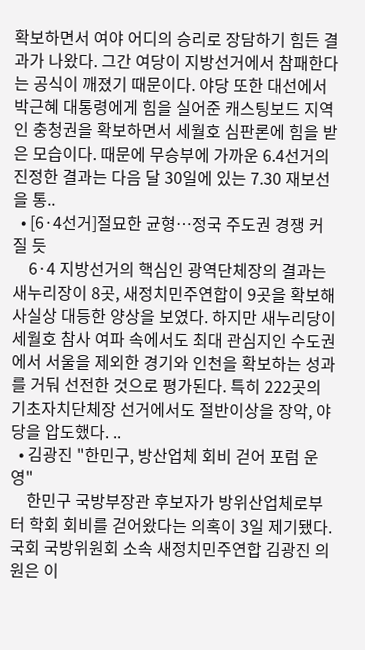확보하면서 여야 어디의 승리로 장담하기 힘든 결과가 나왔다. 그간 여당이 지방선거에서 참패한다는 공식이 깨졌기 때문이다. 야당 또한 대선에서 박근혜 대통령에게 힘을 실어준 캐스팅보드 지역인 충청권을 확보하면서 세월호 심판론에 힘을 받은 모습이다. 때문에 무승부에 가까운 6.4선거의 진정한 결과는 다음 달 30일에 있는 7.30 재보선을 통..
  • [6·4선거]절묘한 균형…정국 주도권 경쟁 커질 듯
    6·4 지방선거의 핵심인 광역단체장의 결과는 새누리장이 8곳, 새정치민주연합이 9곳을 확보해 사실상 대등한 양상을 보였다. 하지만 새누리당이 세월호 참사 여파 속에서도 최대 관심지인 수도권에서 서울을 제외한 경기와 인천을 확보하는 성과를 거둬 선전한 것으로 평가된다. 특히 222곳의 기초자치단체장 선거에서도 절반이상을 장악, 야당을 압도했다. ..
  • 김광진 "한민구, 방산업체 회비 걷어 포럼 운영"
    한민구 국방부장관 후보자가 방위산업체로부터 학회 회비를 걷어왔다는 의혹이 3일 제기됐다. 국회 국방위원회 소속 새정치민주연합 김광진 의원은 이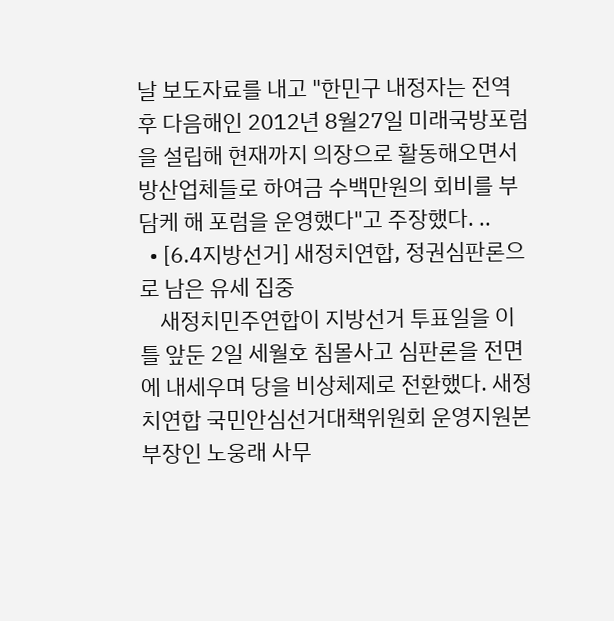날 보도자료를 내고 "한민구 내정자는 전역 후 다음해인 2012년 8월27일 미래국방포럼을 설립해 현재까지 의장으로 활동해오면서 방산업체들로 하여금 수백만원의 회비를 부담케 해 포럼을 운영했다"고 주장했다. ..
  • [6.4지방선거] 새정치연합, 정권심판론으로 남은 유세 집중
    새정치민주연합이 지방선거 투표일을 이틀 앞둔 2일 세월호 침몰사고 심판론을 전면에 내세우며 당을 비상체제로 전환했다. 새정치연합 국민안심선거대책위원회 운영지원본부장인 노웅래 사무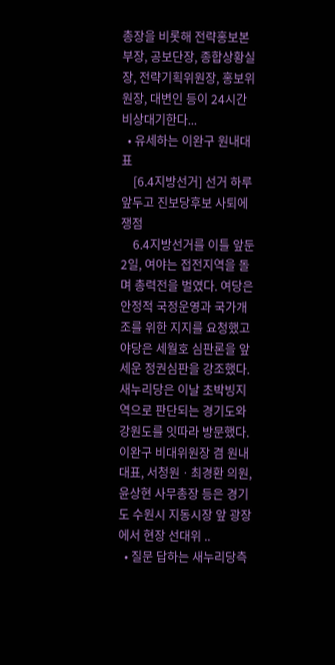총장을 비롯해 전략홍보본부장, 공보단장, 종합상황실장, 전략기획위원장, 홍보위원장, 대변인 등이 24시간 비상대기한다...
  • 유세하는 이완구 원내대표
    [6.4지방선거] 선거 하루 앞두고 진보당후보 사퇴에 쟁점
    6.4지방선거를 이틀 앞둔 2일, 여야는 접전지역을 돌며 총력전을 벌였다. 여당은 안정적 국정운영과 국가개조를 위한 지지를 요청했고 야당은 세월호 심판론을 앞세운 정권심판을 강조했다. 새누리당은 이날 초박빙지역으로 판단되는 경기도와 강원도를 잇따라 방문했다. 이완구 비대위원장 겸 원내대표, 서청원ㆍ최경환 의원, 윤상현 사무총장 등은 경기도 수원시 지동시장 앞 광장에서 현장 선대위 ..
  • 질문 답하는 새누리당측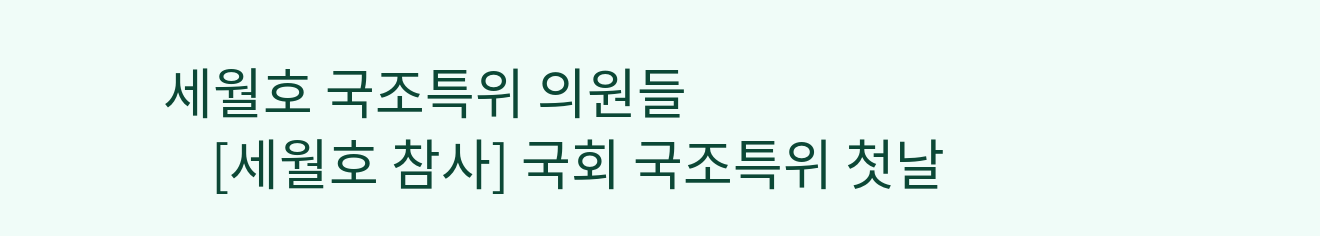세월호 국조특위 의원들
    [세월호 참사] 국회 국조특위 첫날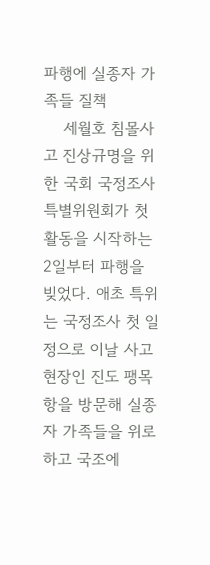파행에 실종자 가족들 질책
    세월호 침몰사고 진상규명을 위한 국회 국정조사특별위원회가 첫 활동을 시작하는 2일부터 파행을 빚었다. 애초 특위는 국정조사 첫 일정으로 이날 사고 현장인 진도 팽목항을 방문해 실종자 가족들을 위로하고 국조에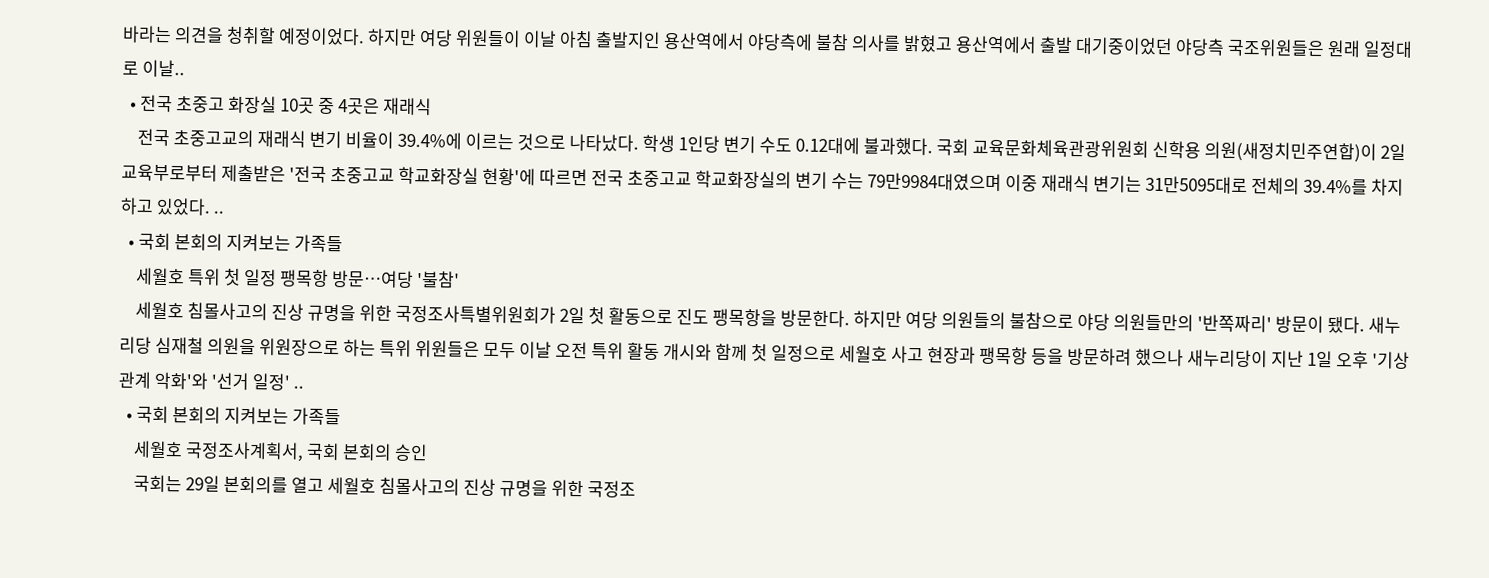바라는 의견을 청취할 예정이었다. 하지만 여당 위원들이 이날 아침 출발지인 용산역에서 야당측에 불참 의사를 밝혔고 용산역에서 출발 대기중이었던 야당측 국조위원들은 원래 일정대로 이날..
  • 전국 초중고 화장실 10곳 중 4곳은 재래식
    전국 초중고교의 재래식 변기 비율이 39.4%에 이르는 것으로 나타났다. 학생 1인당 변기 수도 0.12대에 불과했다. 국회 교육문화체육관광위원회 신학용 의원(새정치민주연합)이 2일 교육부로부터 제출받은 '전국 초중고교 학교화장실 현황'에 따르면 전국 초중고교 학교화장실의 변기 수는 79만9984대였으며 이중 재래식 변기는 31만5095대로 전체의 39.4%를 차지하고 있었다. ..
  • 국회 본회의 지켜보는 가족들
    세월호 특위 첫 일정 팽목항 방문…여당 '불참'
    세월호 침몰사고의 진상 규명을 위한 국정조사특별위원회가 2일 첫 활동으로 진도 팽목항을 방문한다. 하지만 여당 의원들의 불참으로 야당 의원들만의 '반쪽짜리' 방문이 됐다. 새누리당 심재철 의원을 위원장으로 하는 특위 위원들은 모두 이날 오전 특위 활동 개시와 함께 첫 일정으로 세월호 사고 현장과 팽목항 등을 방문하려 했으나 새누리당이 지난 1일 오후 '기상관계 악화'와 '선거 일정' ..
  • 국회 본회의 지켜보는 가족들
    세월호 국정조사계획서, 국회 본회의 승인
    국회는 29일 본회의를 열고 세월호 침몰사고의 진상 규명을 위한 국정조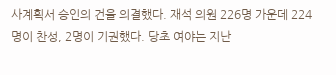사계획서 승인의 건을 의결했다. 재석 의원 226명 가운데 224명이 찬성, 2명이 기권했다. 당초 여야는 지난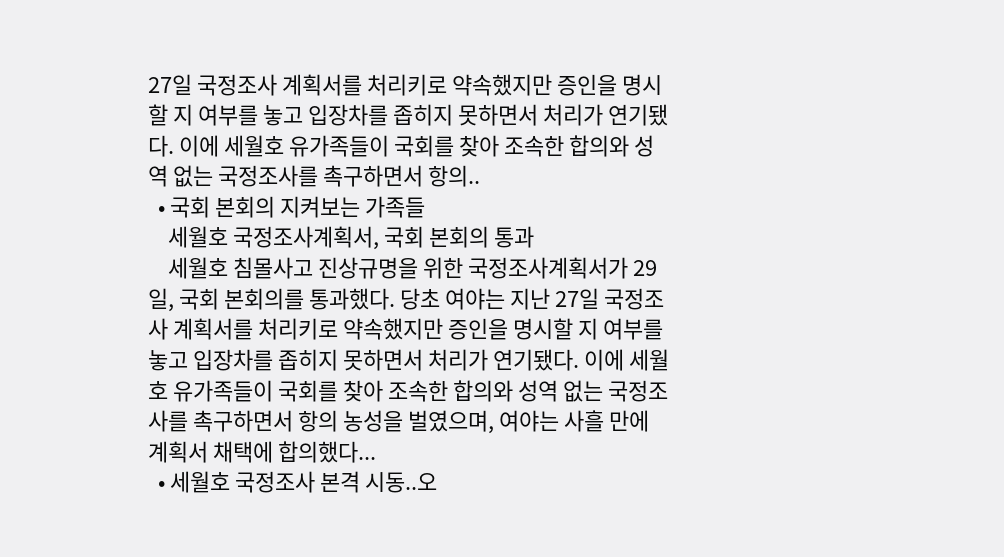27일 국정조사 계획서를 처리키로 약속했지만 증인을 명시할 지 여부를 놓고 입장차를 좁히지 못하면서 처리가 연기됐다. 이에 세월호 유가족들이 국회를 찾아 조속한 합의와 성역 없는 국정조사를 촉구하면서 항의..
  • 국회 본회의 지켜보는 가족들
    세월호 국정조사계획서, 국회 본회의 통과
    세월호 침몰사고 진상규명을 위한 국정조사계획서가 29일, 국회 본회의를 통과했다. 당초 여야는 지난 27일 국정조사 계획서를 처리키로 약속했지만 증인을 명시할 지 여부를 놓고 입장차를 좁히지 못하면서 처리가 연기됐다. 이에 세월호 유가족들이 국회를 찾아 조속한 합의와 성역 없는 국정조사를 촉구하면서 항의 농성을 벌였으며, 여야는 사흘 만에 계획서 채택에 합의했다...
  • 세월호 국정조사 본격 시동..오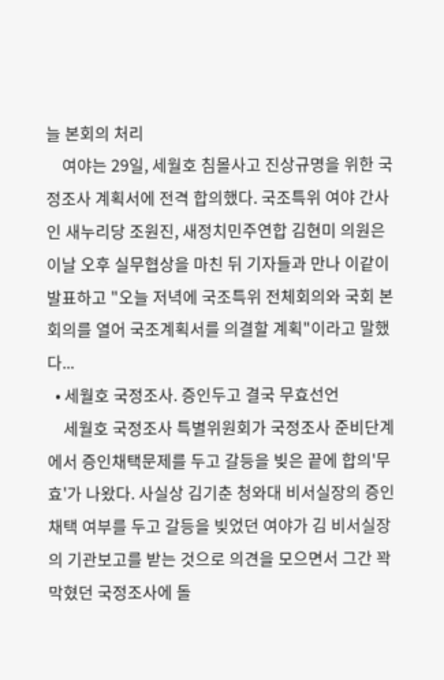늘 본회의 처리
    여야는 29일, 세월호 침몰사고 진상규명을 위한 국정조사 계획서에 전격 합의했다. 국조특위 여야 간사인 새누리당 조원진, 새정치민주연합 김현미 의원은 이날 오후 실무협상을 마친 뒤 기자들과 만나 이같이 발표하고 "오늘 저녁에 국조특위 전체회의와 국회 본회의를 열어 국조계획서를 의결할 계획"이라고 말했다...
  • 세월호 국정조사. 증인두고 결국 무효선언
    세월호 국정조사 특별위원회가 국정조사 준비단계에서 증인채택문제를 두고 갈등을 빚은 끝에 합의'무효'가 나왔다. 사실상 김기춘 청와대 비서실장의 증인채택 여부를 두고 갈등을 빚었던 여야가 김 비서실장의 기관보고를 받는 것으로 의견을 모으면서 그간 꽉 막혔던 국정조사에 돌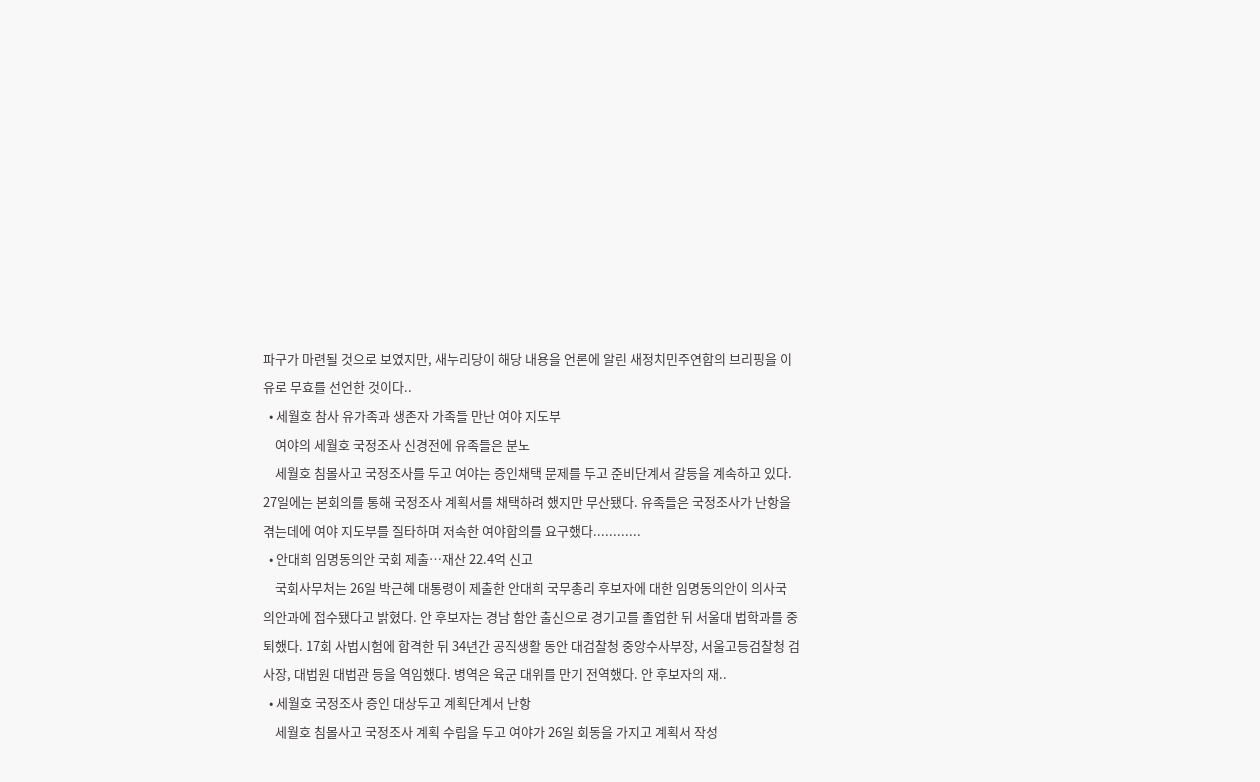파구가 마련될 것으로 보였지만, 새누리당이 해당 내용을 언론에 알린 새정치민주연합의 브리핑을 이유로 무효를 선언한 것이다..
  • 세월호 참사 유가족과 생존자 가족들 만난 여야 지도부
    여야의 세월호 국정조사 신경전에 유족들은 분노
    세월호 침몰사고 국정조사를 두고 여야는 증인채택 문제를 두고 준비단계서 갈등을 계속하고 있다. 27일에는 본회의를 통해 국정조사 계획서를 채택하려 했지만 무산됐다. 유족들은 국정조사가 난항을 겪는데에 여야 지도부를 질타하며 저속한 여야합의를 요구했다............
  • 안대희 임명동의안 국회 제출…재산 22.4억 신고
    국회사무처는 26일 박근혜 대통령이 제출한 안대희 국무총리 후보자에 대한 임명동의안이 의사국 의안과에 접수됐다고 밝혔다. 안 후보자는 경남 함안 출신으로 경기고를 졸업한 뒤 서울대 법학과를 중퇴했다. 17회 사법시험에 합격한 뒤 34년간 공직생활 동안 대검찰청 중앙수사부장, 서울고등검찰청 검사장, 대법원 대법관 등을 역임했다. 병역은 육군 대위를 만기 전역했다. 안 후보자의 재..
  • 세월호 국정조사 증인 대상두고 계획단계서 난항
    세월호 침몰사고 국정조사 계획 수립을 두고 여야가 26일 회동을 가지고 계획서 작성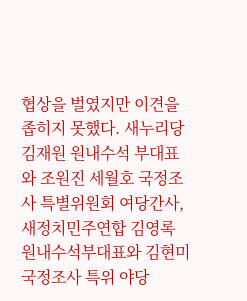협상을 벌였지만 이견을 좁히지 못했다. 새누리당 김재원 원내수석 부대표와 조원진 세월호 국정조사 특별위원회 여당간사, 새정치민주연합 김영록 원내수석부대표와 김현미 국정조사 특위 야당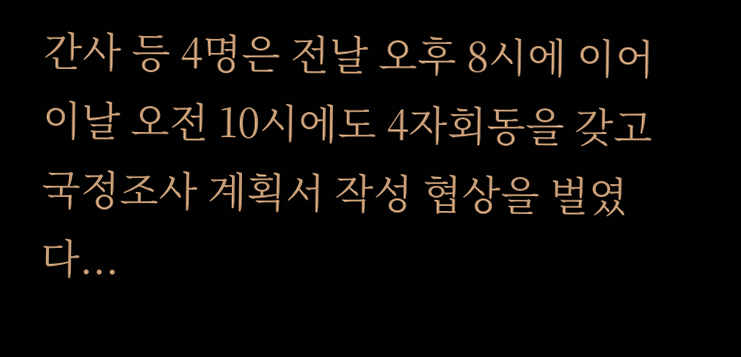간사 등 4명은 전날 오후 8시에 이어 이날 오전 10시에도 4자회동을 갖고 국정조사 계획서 작성 협상을 벌였다...